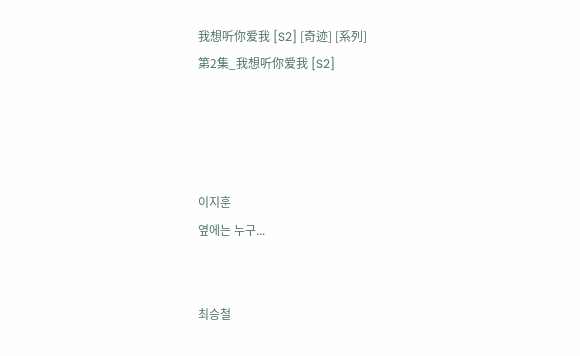我想听你爱我 [S2] [奇迹] [系列]
第2集_我想听你爱我 [S2]




이지훈
옆에는 누구...


최승철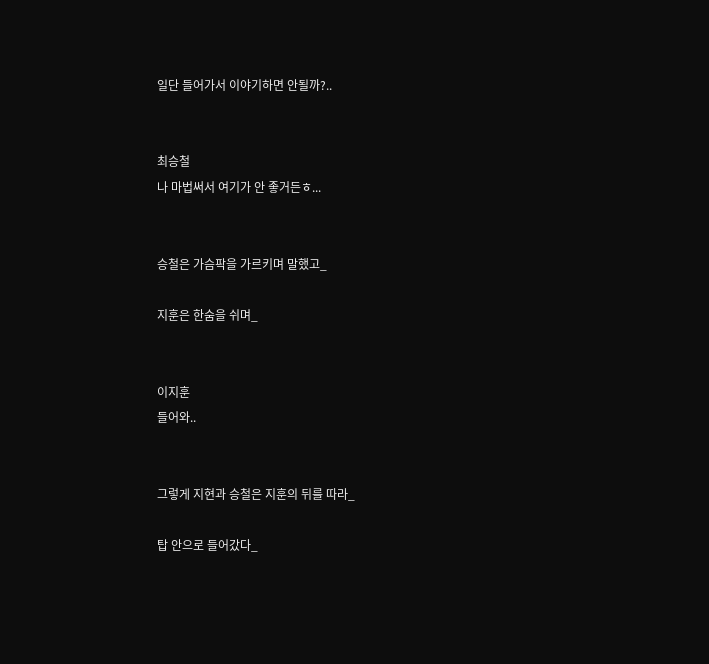일단 들어가서 이야기하면 안될까?..


최승철
나 마법써서 여기가 안 좋거든ㅎ...


승철은 가슴팍을 가르키며 말했고_

지훈은 한숨을 쉬며_


이지훈
들어와..


그렇게 지현과 승철은 지훈의 뒤를 따라_

탑 안으로 들어갔다_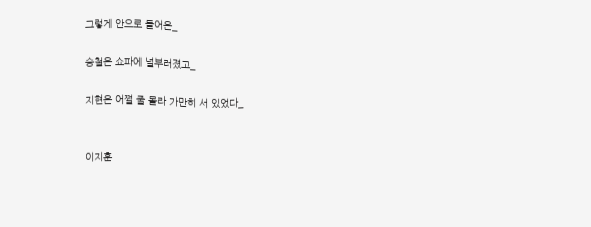그렇게 안으로 들어온_

승철은 쇼파에 널부러졌고_

지현은 어쩔 줄 몰라 가만히 서 있었다_


이지훈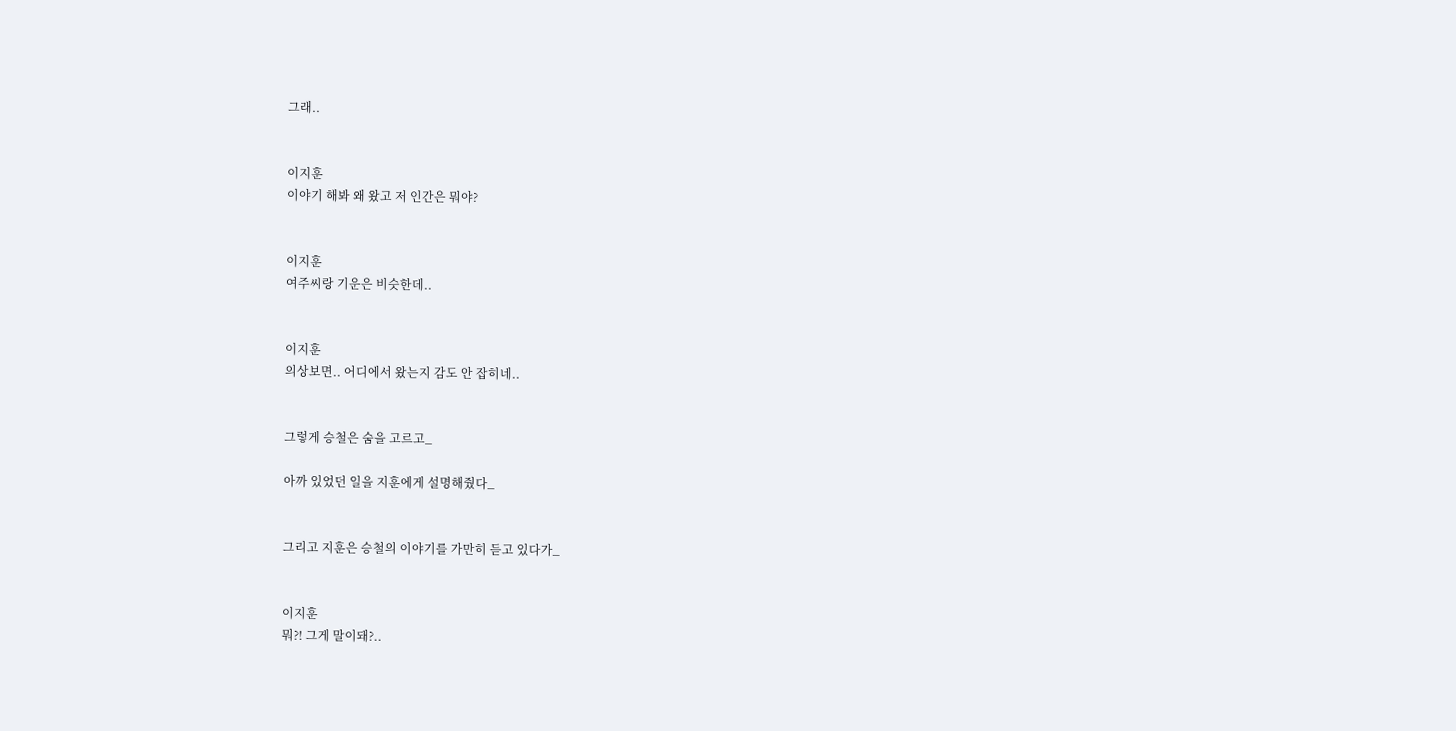그래..


이지훈
이야기 해봐 왜 왔고 저 인간은 뭐야?


이지훈
여주씨랑 기운은 비슷한데..


이지훈
의상보면.. 어디에서 왔는지 감도 안 잡히네..


그렇게 승철은 숨을 고르고_

아까 있었던 일을 지훈에게 설명해줬다_


그리고 지훈은 승철의 이야기를 가만히 듣고 있다가_


이지훈
뭐?! 그게 말이돼?..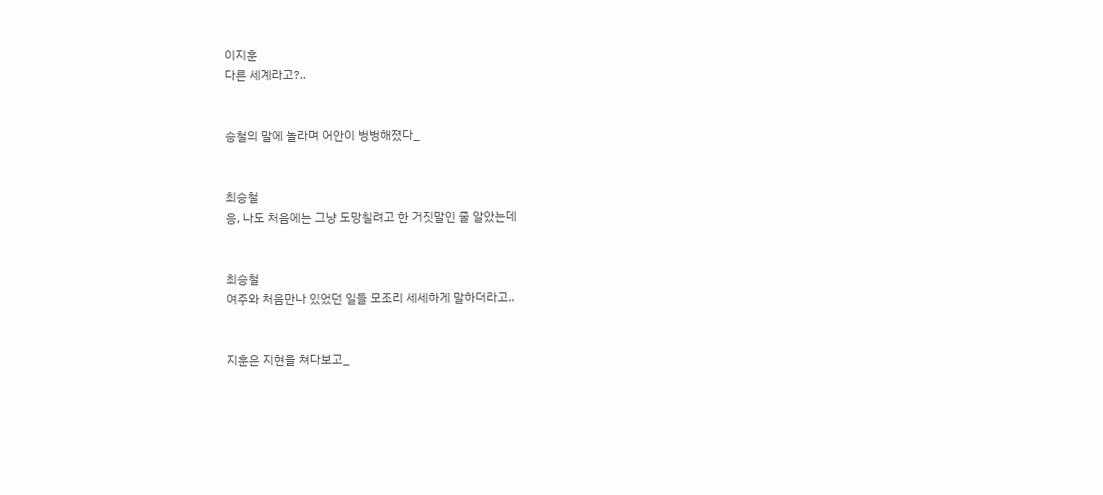이지훈
다른 세계라고?..


승철의 말에 놀라며 어안이 벙벙해졌다_


최승철
응, 나도 처음에는 그냥 도망칠려고 한 거짓말인 줄 알았는데


최승철
여주와 처음만나 있었던 일들 모조리 세세하게 말하더라고..


지훈은 지현을 쳐다보고_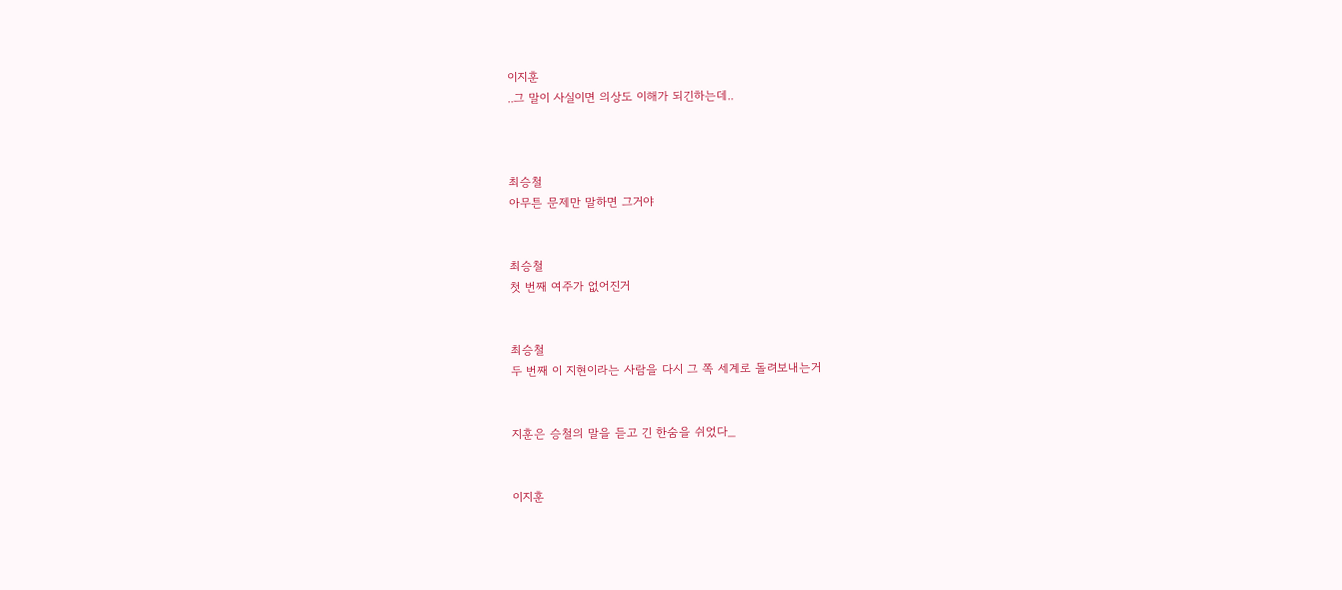이지훈
..그 말이 사실이면 의상도 이해가 되긴하는데..



최승철
아무튼 문제만 말하면 그거야


최승철
첫 번째 여주가 없어진거


최승철
두 번째 이 지현이라는 사람을 다시 그 쪽 세계로 돌려보내는거


지훈은 승철의 말을 듣고 긴 한숨을 쉬었다_


이지훈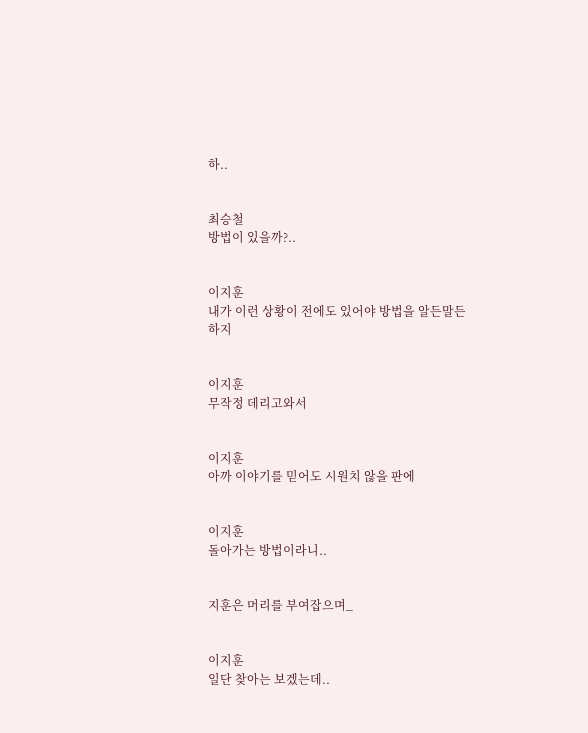하..


최승철
방법이 있을까?..


이지훈
내가 이런 상황이 전에도 있어야 방법을 알든말든 하지


이지훈
무작정 데리고와서


이지훈
아까 이야기를 믿어도 시원치 않을 판에


이지훈
돌아가는 방법이라니..


지훈은 머리를 부여잡으며_


이지훈
일단 찾아는 보겠는데..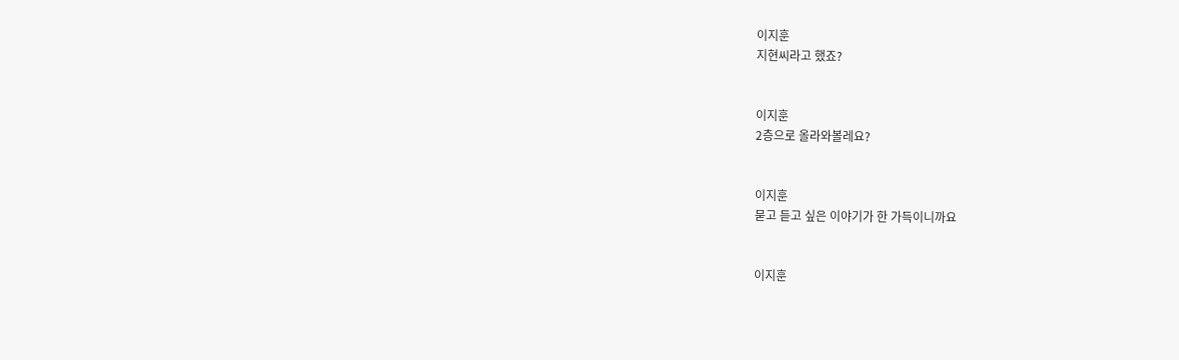이지훈
지현씨라고 했죠?


이지훈
2층으로 올라와볼레요?


이지훈
묻고 듣고 싶은 이야기가 한 가득이니까요


이지훈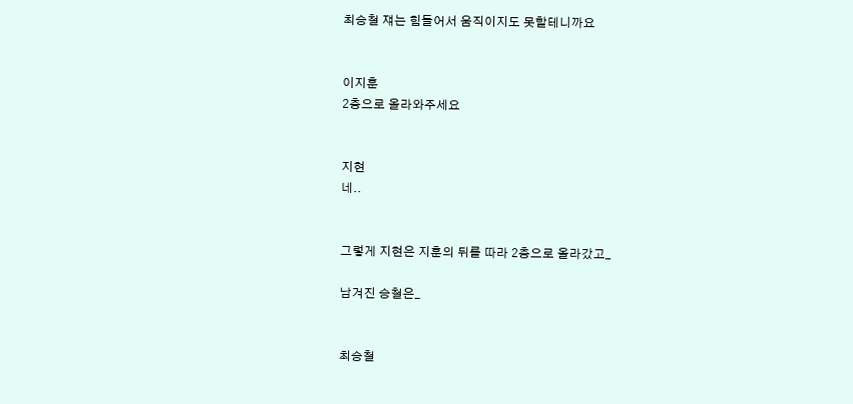최승철 쟤는 힘들어서 움직이지도 못할테니까요


이지훈
2층으로 올라와주세요


지현
네..


그렇게 지현은 지훈의 뒤를 따라 2층으로 올라갔고_

남겨진 승철은_


최승철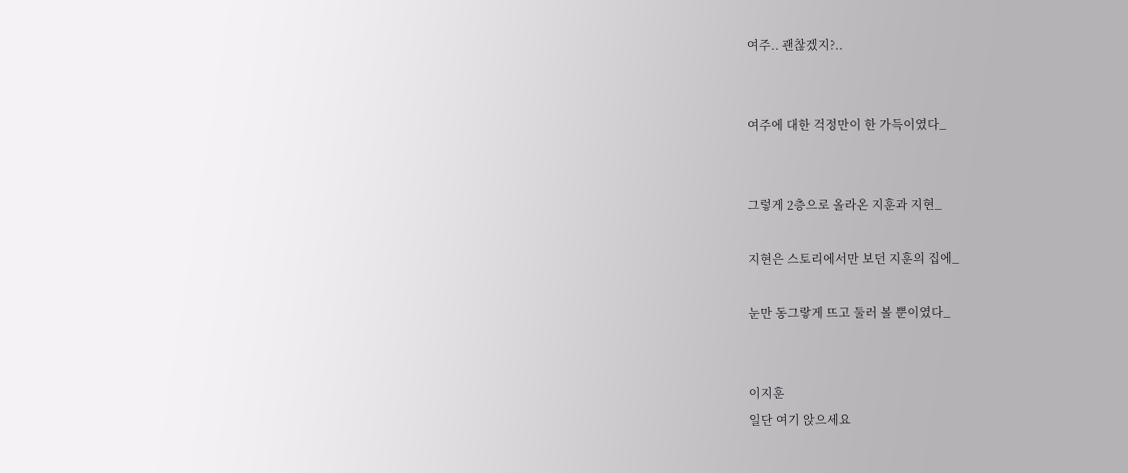여주.. 괜찮겠지?..


여주에 대한 걱정만이 한 가득이였다_


그렇게 2층으로 올라온 지훈과 지현_

지현은 스토리에서만 보던 지훈의 집에_

눈만 동그랗게 뜨고 둘러 볼 뿐이였다_


이지훈
일단 여기 앉으세요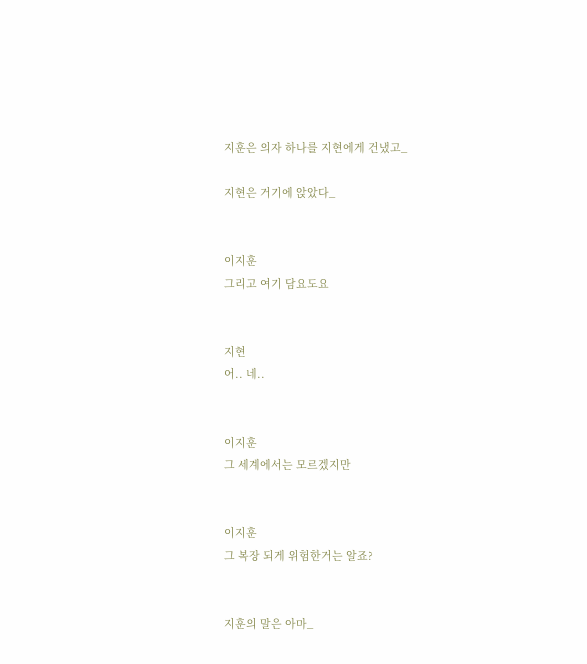지훈은 의자 하나를 지현에게 건냈고_

지현은 거기에 앉았다_


이지훈
그리고 여기 담요도요


지현
어.. 네..


이지훈
그 세계에서는 모르겠지만


이지훈
그 복장 되게 위험한거는 알죠?


지훈의 말은 아마_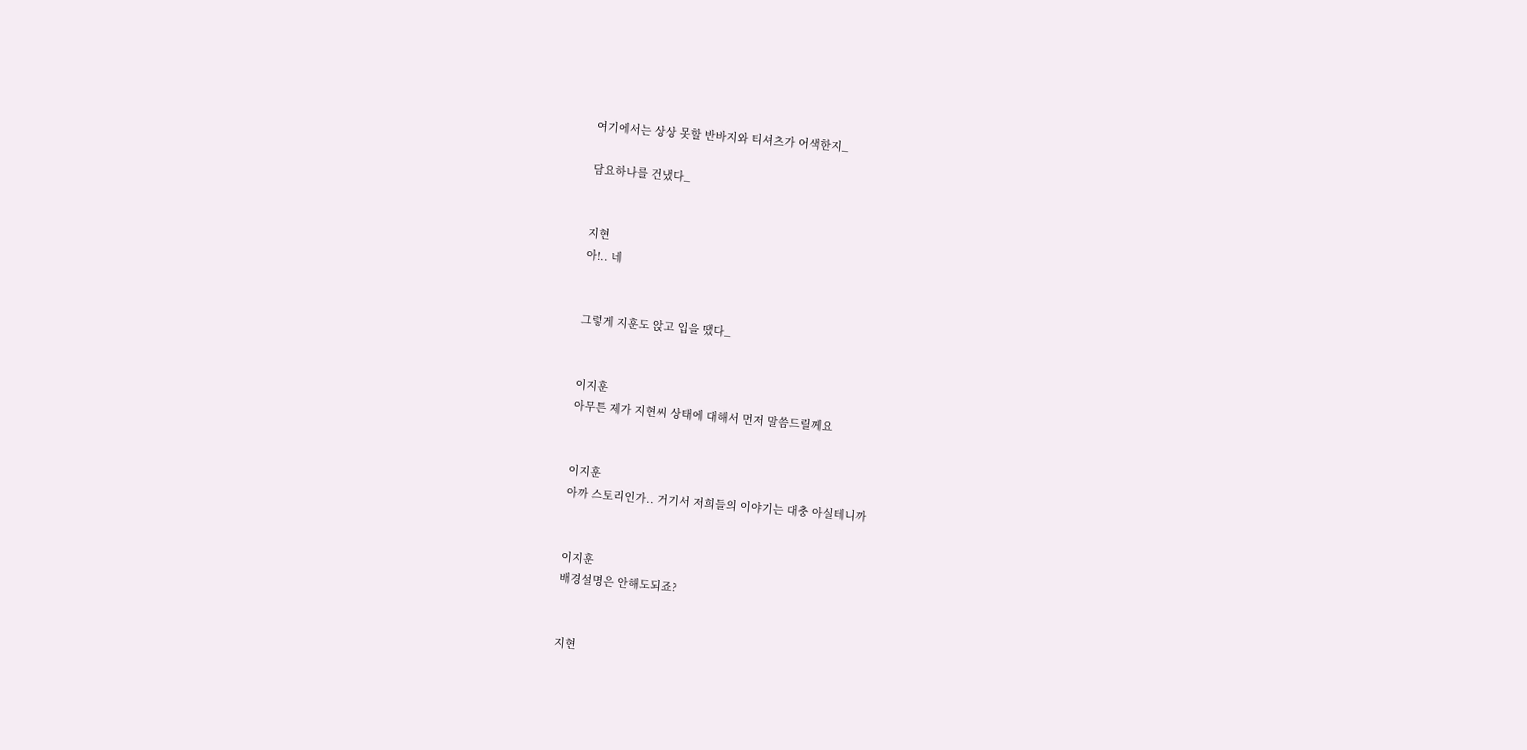여기에서는 상상 못할 반바지와 티셔츠가 어색한지_

담요하나를 건냈다_


지현
아!.. 네


그렇게 지훈도 앉고 입을 땠다_


이지훈
아무튼 제가 지현씨 상태에 대해서 먼저 말씀드릴께요


이지훈
아까 스토리인가.. 거기서 저희들의 이야기는 대충 아실테니까


이지훈
배경설명은 안해도되죠?


지현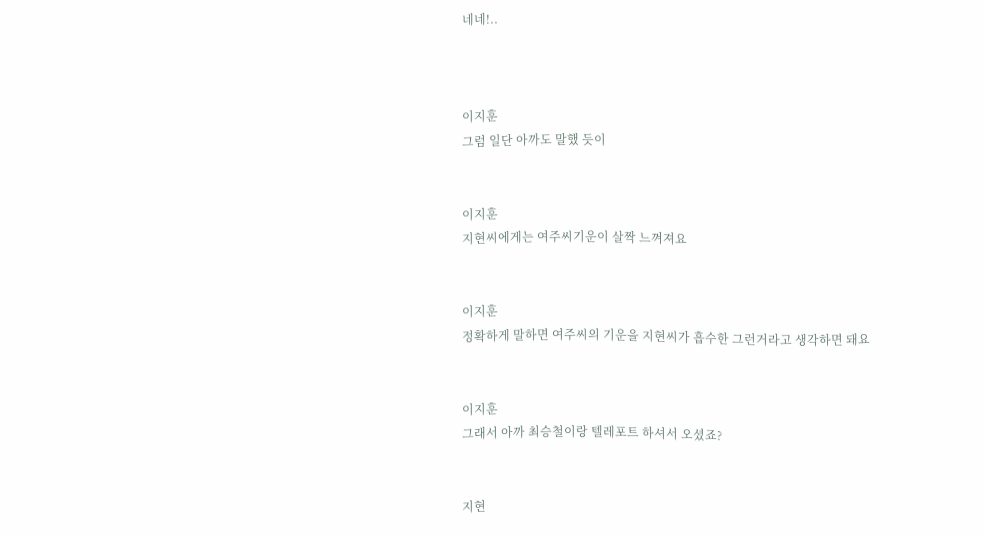네네!..



이지훈
그럼 일단 아까도 말했 듯이


이지훈
지현씨에게는 여주씨기운이 살짝 느껴져요


이지훈
정확하게 말하면 여주씨의 기운을 지현씨가 흡수한 그런거라고 생각하면 돼요


이지훈
그래서 아까 최승철이랑 텔레포트 하셔서 오셨죠?


지현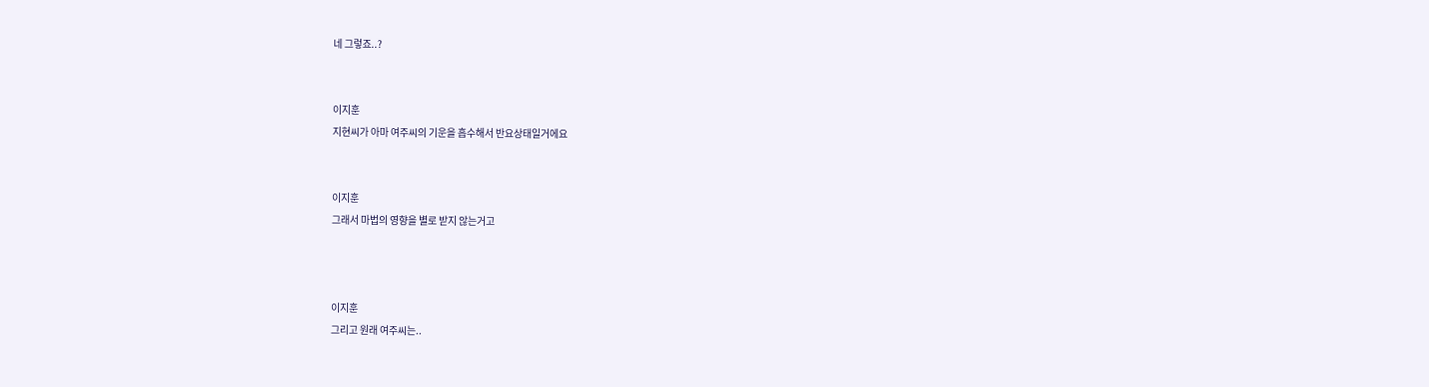네 그렇죠..?


이지훈
지현씨가 아마 여주씨의 기운을 흡수해서 반요상태일거에요


이지훈
그래서 마법의 영향을 별로 받지 않는거고



이지훈
그리고 원래 여주씨는..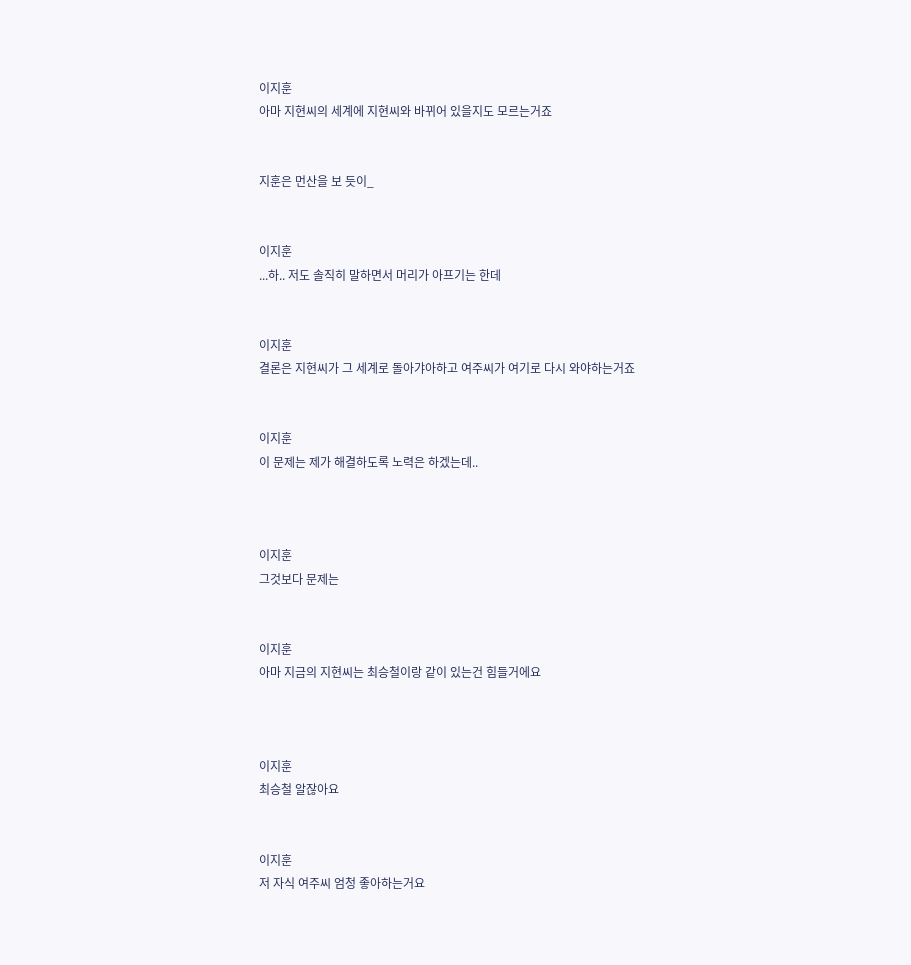이지훈
아마 지현씨의 세계에 지현씨와 바뀌어 있을지도 모르는거죠


지훈은 먼산을 보 듯이_


이지훈
...하.. 저도 솔직히 말하면서 머리가 아프기는 한데


이지훈
결론은 지현씨가 그 세계로 돌아갸아하고 여주씨가 여기로 다시 와야하는거죠


이지훈
이 문제는 제가 해결하도록 노력은 하겠는데..



이지훈
그것보다 문제는


이지훈
아마 지금의 지현씨는 최승철이랑 같이 있는건 힘들거에요



이지훈
최승철 알잖아요


이지훈
저 자식 여주씨 엄청 좋아하는거요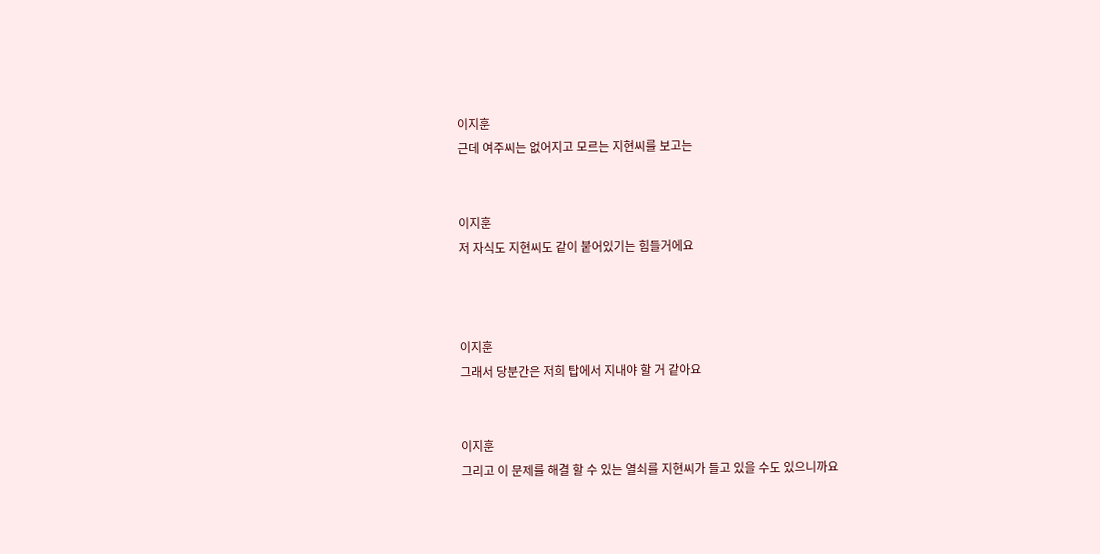이지훈
근데 여주씨는 없어지고 모르는 지현씨를 보고는


이지훈
저 자식도 지현씨도 같이 붙어있기는 힘들거에요



이지훈
그래서 당분간은 저희 탑에서 지내야 할 거 같아요


이지훈
그리고 이 문제를 해결 할 수 있는 열쇠를 지현씨가 들고 있을 수도 있으니까요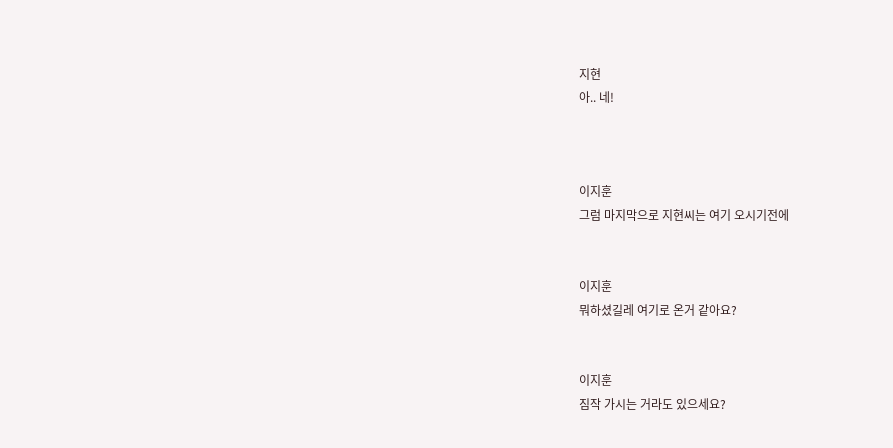지현
아.. 네!



이지훈
그럼 마지막으로 지현씨는 여기 오시기전에


이지훈
뭐하셨길레 여기로 온거 같아요?


이지훈
짐작 가시는 거라도 있으세요?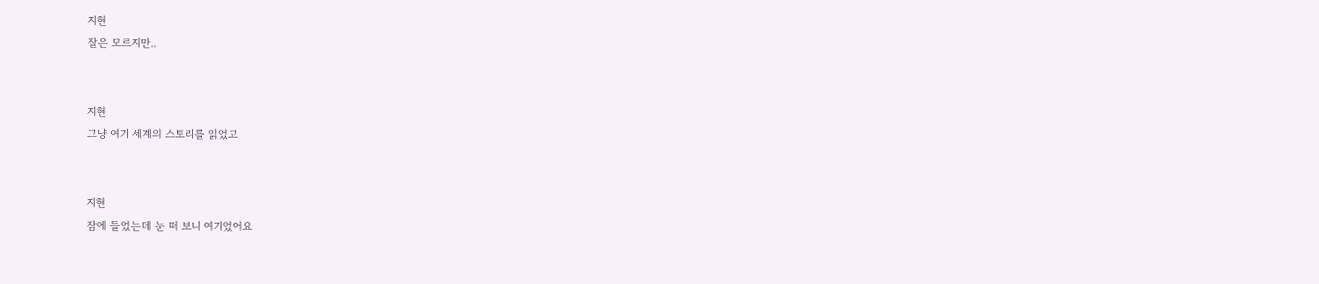지현
잘은 모르지만..


지현
그냥 여기 세계의 스토리를 읽었고


지현
잠에 들었는데 눈 떠 보니 여기었어요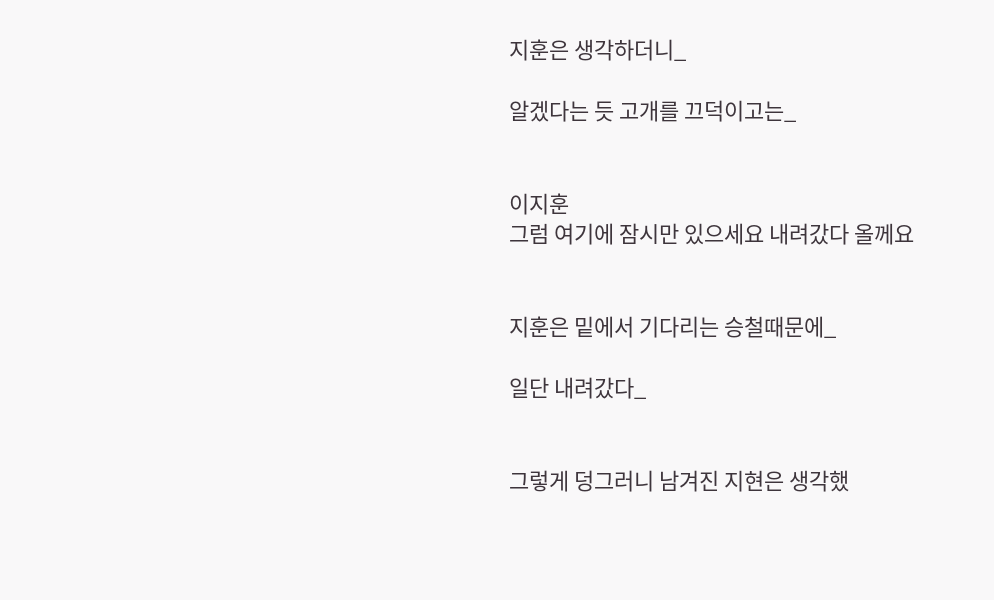지훈은 생각하더니_

알겠다는 듯 고개를 끄덕이고는_


이지훈
그럼 여기에 잠시만 있으세요 내려갔다 올께요


지훈은 밑에서 기다리는 승철때문에_

일단 내려갔다_


그렇게 덩그러니 남겨진 지현은 생각했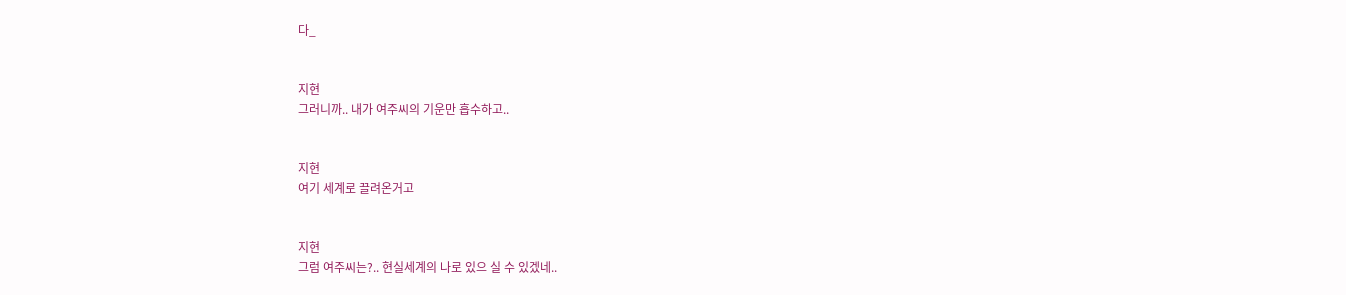다_


지현
그러니까.. 내가 여주씨의 기운만 흡수하고..


지현
여기 세계로 끌려온거고


지현
그럼 여주씨는?.. 현실세계의 나로 있으 실 수 있겠네..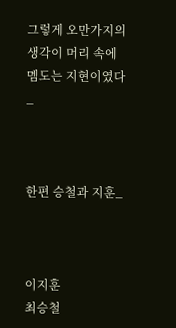그렇게 오만가지의 생각이 머리 속에 멤도는 지현이였다_



한편 승철과 지훈_



이지훈
최승철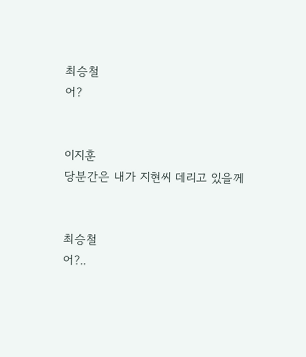최승철
어?


이지훈
당분간은 내가 지현씨 데리고 있을께


최승철
어?..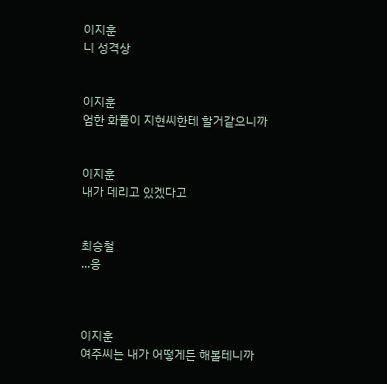이지훈
니 성격상


이지훈
엄한 화풀이 지현씨한테 할거같으니까


이지훈
내가 데리고 있겠다고


최승철
...응



이지훈
여주씨는 내가 어떻게든 해볼테니까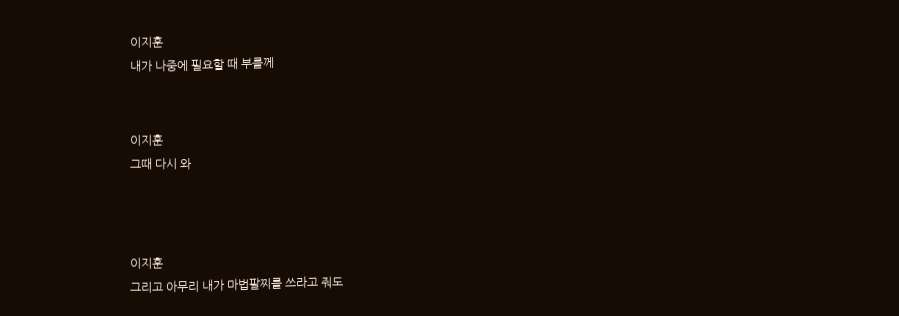이지훈
내가 나중에 필요할 때 부를께


이지훈
그때 다시 와



이지훈
그리고 아무리 내가 마법팔찌를 쓰라고 줘도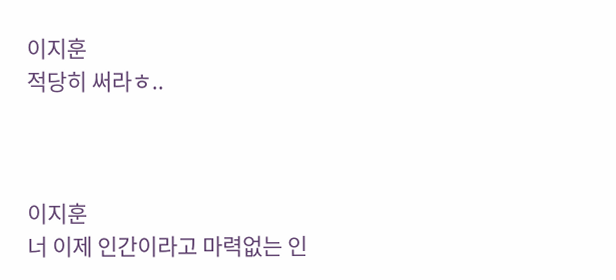이지훈
적당히 써라ㅎ..



이지훈
너 이제 인간이라고 마력없는 인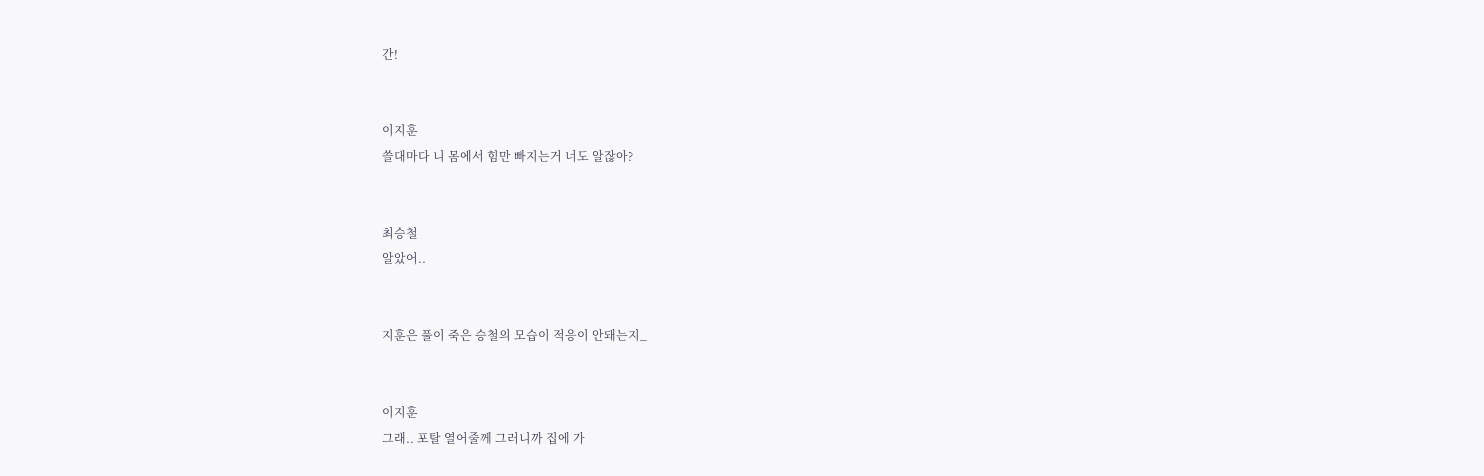간!


이지훈
쓸대마다 니 몸에서 힘만 빠지는거 너도 알잖아?


최승철
알았어..


지훈은 풀이 죽은 승철의 모습이 적응이 안돼는지_


이지훈
그래.. 포탈 열어줄께 그러니까 집에 가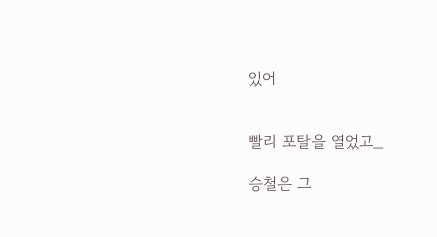있어


빨리 포탈을 열었고_

승철은 그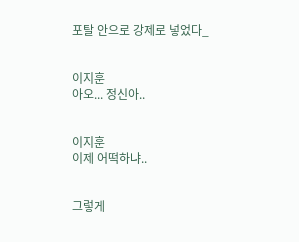포탈 안으로 강제로 넣었다_


이지훈
아오... 정신아..


이지훈
이제 어떡하냐..


그렇게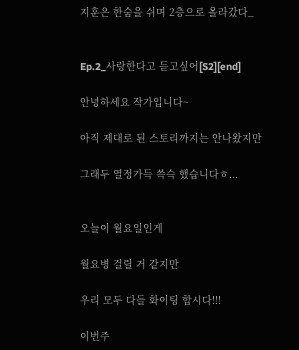지훈은 한숨을 쉬며 2층으로 올라갔다_


Ep.2_사랑한다고 듣고싶어[S2][end]

안녕하세요 작가입니다~

아직 제대로 된 스토리까지는 안나왔지만

그래두 열정가득 쓱슥 했습니다ㅎ...


오늘이 월요일인게

월요병 걸릴 거 같지만

우리 모두 다들 화이팅 합시다!!!

이번주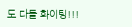도 다들 화이팅!!!